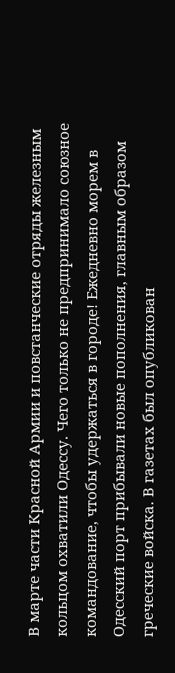В марте части Красной Армии и повстанческие отряды железным кольцом охватили Одессу. Чего только не предпринимало союзное командование, чтобы удержаться в городе! Ежедневно морем в Одесский порт прибывали новые пополнения, главным образом греческие войска. В газетах был опубликован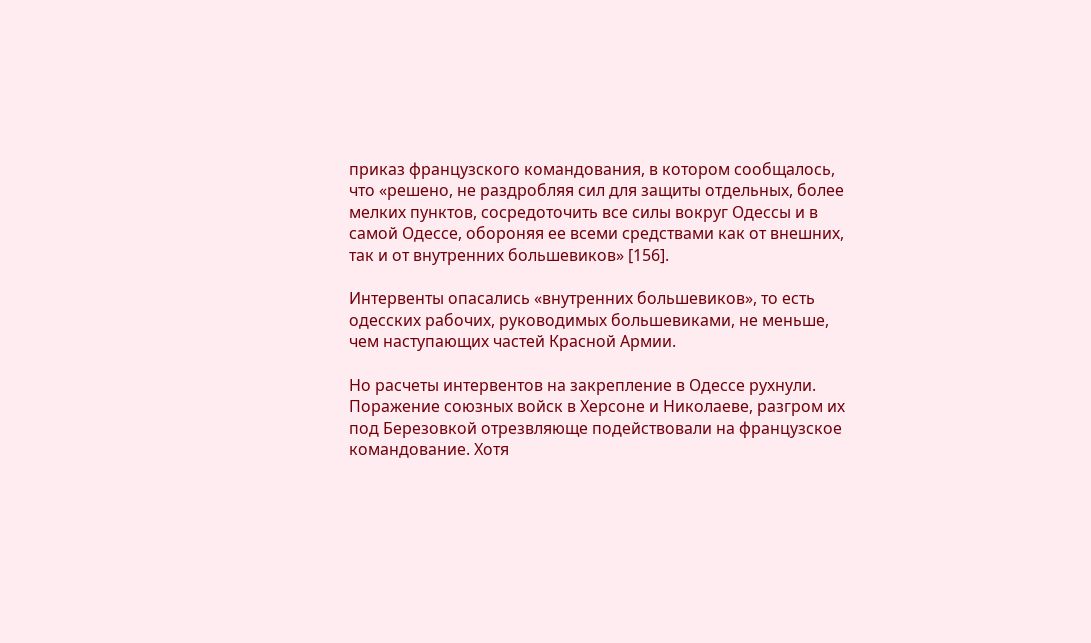приказ французского командования, в котором сообщалось, что «решено, не раздробляя сил для защиты отдельных, более мелких пунктов, сосредоточить все силы вокруг Одессы и в самой Одессе, обороняя ее всеми средствами как от внешних, так и от внутренних большевиков» [156].

Интервенты опасались «внутренних большевиков», то есть одесских рабочих, руководимых большевиками, не меньше, чем наступающих частей Красной Армии.

Но расчеты интервентов на закрепление в Одессе рухнули. Поражение союзных войск в Херсоне и Николаеве, разгром их под Березовкой отрезвляюще подействовали на французское командование. Хотя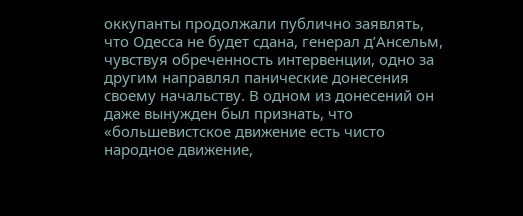оккупанты продолжали публично заявлять, что Одесса не будет сдана, генерал д’Ансельм, чувствуя обреченность интервенции, одно за другим направлял панические донесения своему начальству. В одном из донесений он даже вынужден был признать, что «большевистское движение есть чисто народное движение,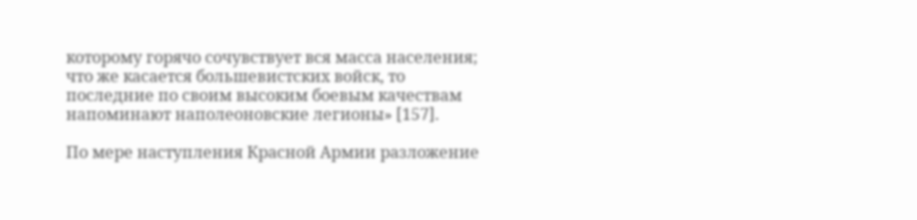которому горячо сочувствует вся масса населения; что же касается большевистских войск, то последние по своим высоким боевым качествам напоминают наполеоновские легионы» [157].

По мере наступления Красной Армии разложение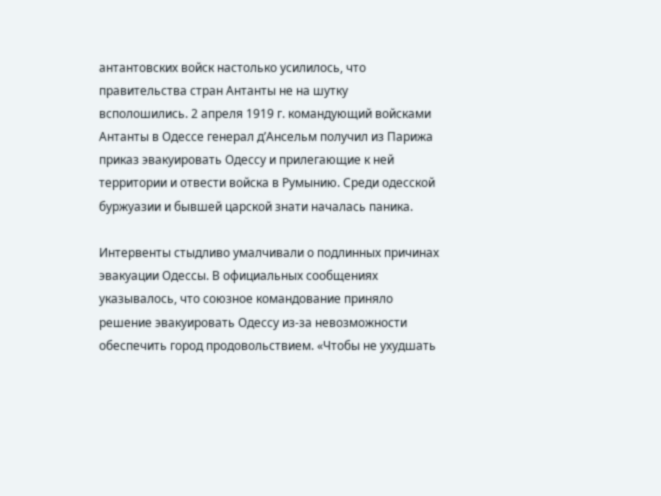антантовских войск настолько усилилось, что правительства стран Антанты не на шутку всполошились. 2 апреля 1919 г. командующий войсками Антанты в Одессе генерал д’Ансельм получил из Парижа приказ эвакуировать Одессу и прилегающие к ней территории и отвести войска в Румынию. Среди одесской буржуазии и бывшей царской знати началась паника.

Интервенты стыдливо умалчивали о подлинных причинах эвакуации Одессы. В официальных сообщениях указывалось, что союзное командование приняло решение эвакуировать Одессу из-за невозможности обеспечить город продовольствием. «Чтобы не ухудшать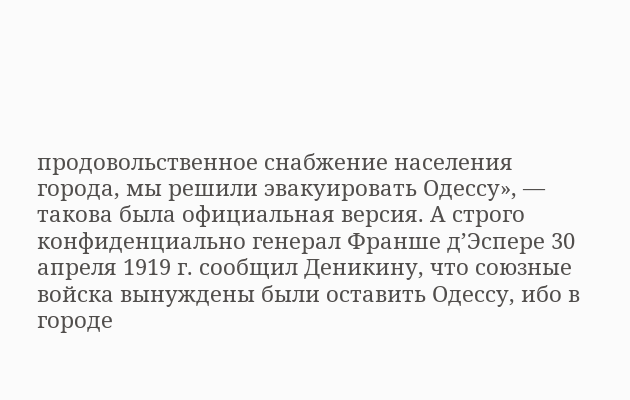продовольственное снабжение населения города, мы решили эвакуировать Одессу», — такова была официальная версия. А строго конфиденциально генерал Франше д’Эспере 30 апреля 1919 г. сообщил Деникину, что союзные войска вынуждены были оставить Одессу, ибо в городе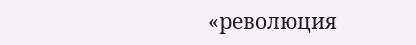«революция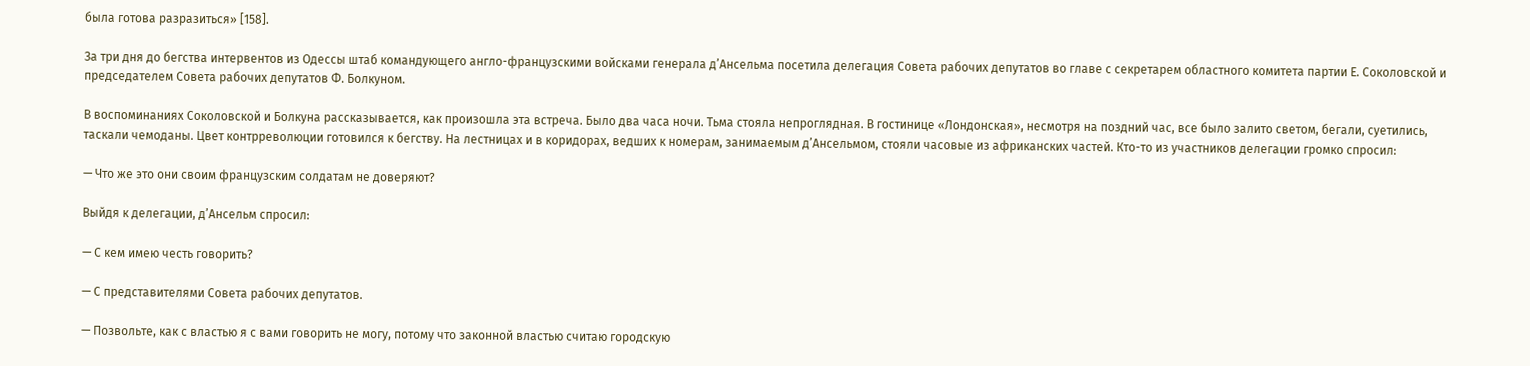была готова разразиться» [158].

За три дня до бегства интервентов из Одессы штаб командующего англо-французскими войсками генерала д’Ансельма посетила делегация Совета рабочих депутатов во главе с секретарем областного комитета партии Е. Соколовской и председателем Совета рабочих депутатов Ф. Болкуном.

В воспоминаниях Соколовской и Болкуна рассказывается, как произошла эта встреча. Было два часа ночи. Тьма стояла непроглядная. В гостинице «Лондонская», несмотря на поздний час, все было залито светом, бегали, суетились, таскали чемоданы. Цвет контрреволюции готовился к бегству. На лестницах и в коридорах, ведших к номерам, занимаемым д’Ансельмом, стояли часовые из африканских частей. Кто-то из участников делегации громко спросил:

— Что же это они своим французским солдатам не доверяют?

Выйдя к делегации, д’Ансельм спросил:

— С кем имею честь говорить?

— С представителями Совета рабочих депутатов.

— Позвольте, как с властью я с вами говорить не могу, потому что законной властью считаю городскую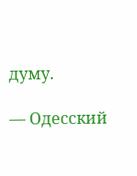думу.

— Одесский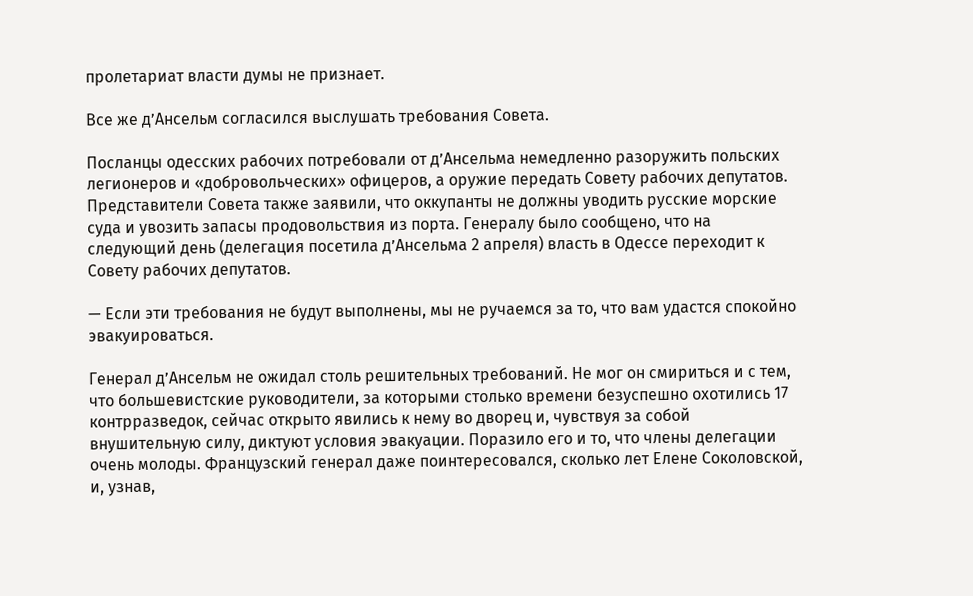пролетариат власти думы не признает.

Все же д’Ансельм согласился выслушать требования Совета.

Посланцы одесских рабочих потребовали от д’Ансельма немедленно разоружить польских легионеров и «добровольческих» офицеров, а оружие передать Совету рабочих депутатов. Представители Совета также заявили, что оккупанты не должны уводить русские морские суда и увозить запасы продовольствия из порта. Генералу было сообщено, что на следующий день (делегация посетила д’Ансельма 2 апреля) власть в Одессе переходит к Совету рабочих депутатов.

— Если эти требования не будут выполнены, мы не ручаемся за то, что вам удастся спокойно эвакуироваться.

Генерал д’Ансельм не ожидал столь решительных требований. Не мог он смириться и с тем, что большевистские руководители, за которыми столько времени безуспешно охотились 17 контрразведок, сейчас открыто явились к нему во дворец и, чувствуя за собой внушительную силу, диктуют условия эвакуации. Поразило его и то, что члены делегации очень молоды. Французский генерал даже поинтересовался, сколько лет Елене Соколовской, и, узнав,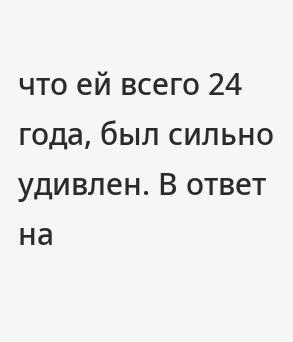что ей всего 24 года, был сильно удивлен. В ответ на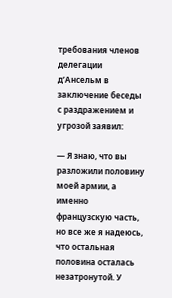требования членов делегации д’Ансельм в заключение беседы с раздражением и угрозой заявил:

— Я знаю, что вы разложили половину моей армии, а именно французскую часть, но все же я надеюсь, что остальная половина осталась незатронутой. У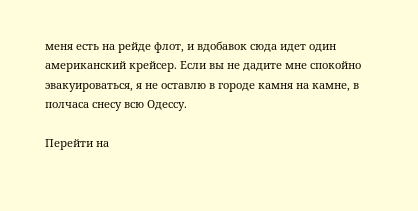меня есть на рейде флот, и вдобавок сюда идет один американский крейсер. Если вы не дадите мне спокойно эвакуироваться, я не оставлю в городе камня на камне, в полчаса снесу всю Одессу.

Перейти на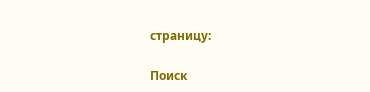страницу:

Поиск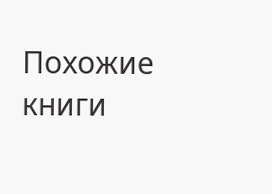Похожие книги